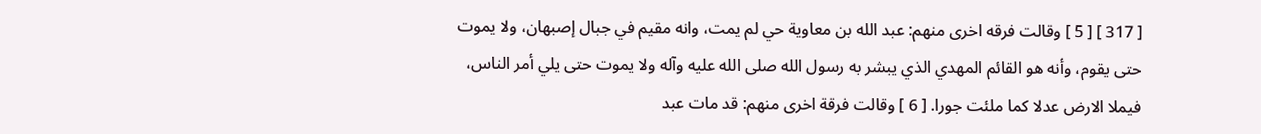[ 317 ] [ 5 ] وقالت فرقه اخرى منهم: عبد الله بن معاوية حي لم يمت، وانه مقيم في جبال إصبهان، ولا يموت حتى يقوم، وأنه هو القائم المهدي الذي يبشر به رسول الله صلى الله عليه وآله ولا يموت حتى يلي أمر الناس، فيملا الارض عدلا كما ملئت جورا. [ 6 ] وقالت فرقة اخرى منهم: قد مات عبد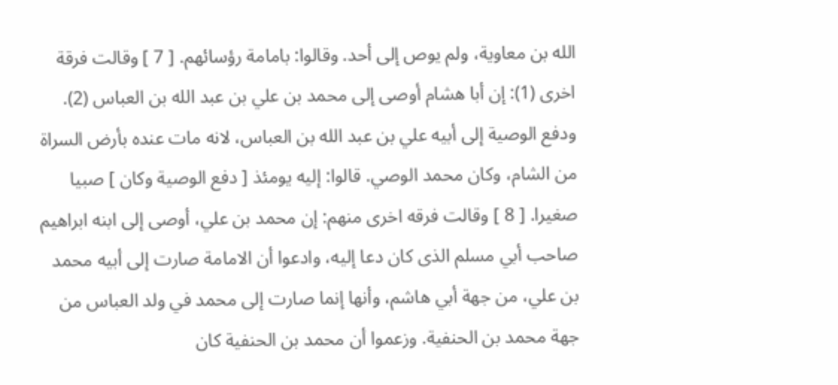الله بن معاوية، ولم يوص إلى أحد. وقالوا: بامامة رؤسائهم. [ 7 ] وقالت فرقة اخرى (1): إن أبا هشام أوصى إلى محمد بن علي بن عبد الله بن العباس (2). ودفع الوصية إلى أبيه علي بن عبد الله بن العباس، لانه مات عنده بأرض السراة من الشام، وكان محمد الوصي. قالوا: إليه يومئذ [ دفع الوصية وكان ] صبيا صغيرا. [ 8 ] وقالت فرقه اخرى منهم: إن محمد بن علي، أوصى إلى ابنه ابراهيم صاحب أبي مسلم الذى كان دعا إليه، وادعوا أن الامامة صارت إلى أبيه محمد بن علي، من جهة أبي هاشم، وأنها إنما صارت إلى محمد في ولد العباس من جهة محمد بن الحنفية. وزعموا أن محمد بن الحنفية كان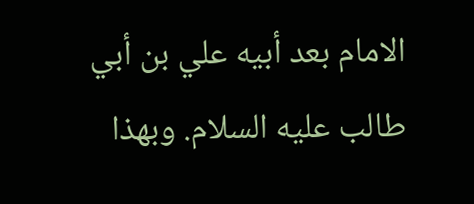الامام بعد أبيه علي بن أبي طالب عليه السلام. وبهذا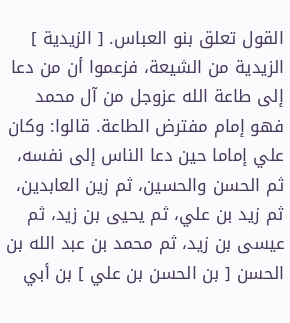القول تعلق بنو العباس. [ الزيدية ] الزيدية من الشيعة، فزعموا أن من دعا إلى طاعة الله عزوجل من آل محمد فهو إمام مفترض الطاعة. قالوا: وكان علي إماما حين دعا الناس إلى نفسه، ثم الحسن والحسين، ثم زين العابدين، ثم زيد بن علي، ثم يحيى بن زيد، ثم عيسى بن زيد، ثم محمد بن عبد الله بن الحسن [ بن الحسن بن علي ] بن أبي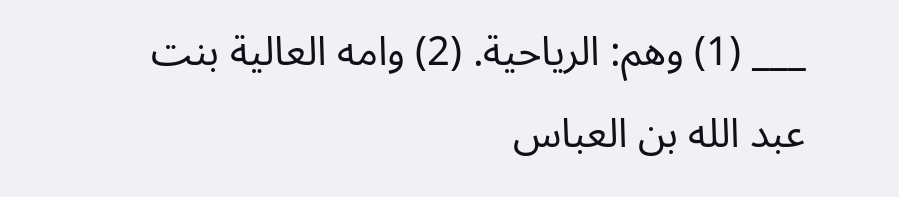___ (1) وهم: الرياحية. (2) وامه العالية بنت عبد الله بن العباس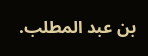بن عبد المطلب.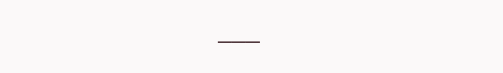___